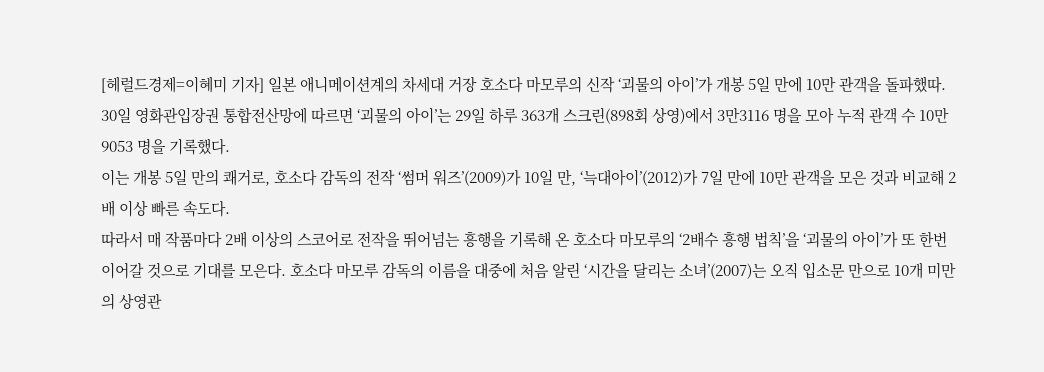[헤럴드경제=이혜미 기자] 일본 애니메이션계의 차세대 거장 호소다 마모루의 신작 ‘괴물의 아이’가 개봉 5일 만에 10만 관객을 돌파했따.
30일 영화관입장권 통합전산망에 따르면 ‘괴물의 아이’는 29일 하루 363개 스크린(898회 상영)에서 3만3116 명을 모아 누적 관객 수 10만9053 명을 기록했다.
이는 개봉 5일 만의 쾌거로, 호소다 감독의 전작 ‘썸머 워즈’(2009)가 10일 만, ‘늑대아이’(2012)가 7일 만에 10만 관객을 모은 것과 비교해 2배 이상 빠른 속도다.
따라서 매 작품마다 2배 이상의 스코어로 전작을 뛰어넘는 흥행을 기록해 온 호소다 마모루의 ‘2배수 흥행 법칙’을 ‘괴물의 아이’가 또 한번 이어갈 것으로 기대를 모은다. 호소다 마모루 감독의 이름을 대중에 처음 알린 ‘시간을 달리는 소녀’(2007)는 오직 입소문 만으로 10개 미만의 상영관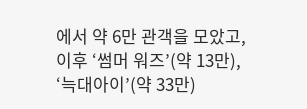에서 약 6만 관객을 모았고, 이후 ‘썸머 워즈’(약 13만), ‘늑대아이’(약 33만)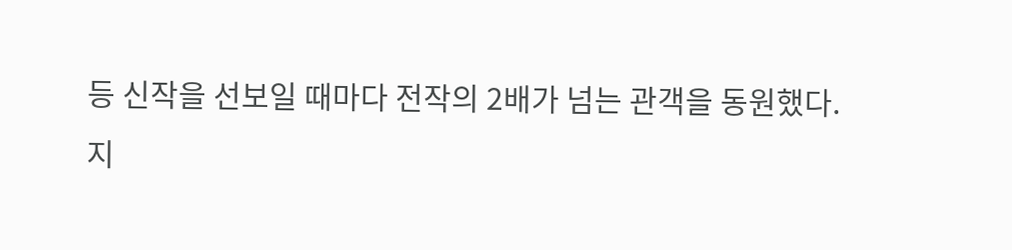등 신작을 선보일 때마다 전작의 2배가 넘는 관객을 동원했다.
지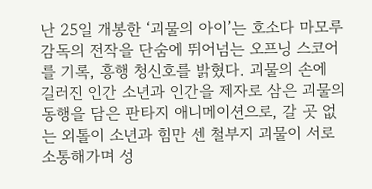난 25일 개봉한 ‘괴물의 아이’는 호소다 마모루 감독의 전작을 단숨에 뛰어넘는 오프닝 스코어를 기록, 흥행 청신호를 밝혔다. 괴물의 손에 길러진 인간 소년과 인간을 제자로 삼은 괴물의 동행을 담은 판타지 애니메이션으로, 갈 곳 없는 외톨이 소년과 힘만 센 철부지 괴물이 서로 소통해가며 성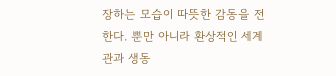장하는 모습이 따뜻한 감동을 전한다. 뿐만 아니라 환상적인 세계관과 생동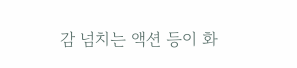감 넘치는 액션 등이 화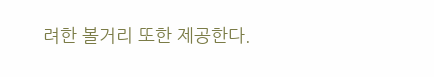려한 볼거리 또한 제공한다.